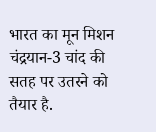भारत का मून मिशन चंद्रयान-3 चांद की सतह पर उतरने को तैयार है.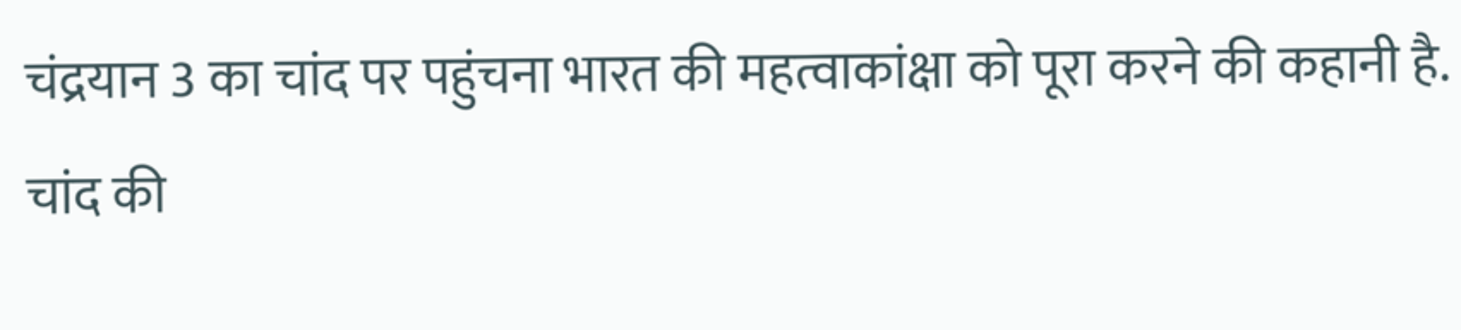चंद्रयान 3 का चांद पर पहुंचना भारत की महत्वाकांक्षा को पूरा करने की कहानी है. चांद की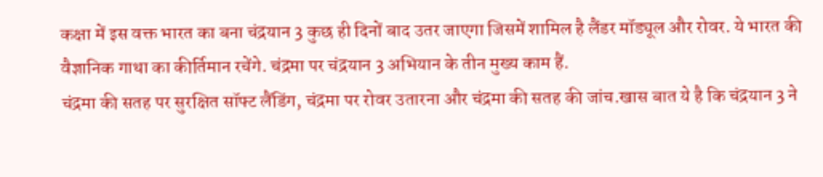कक्षा में इस वक्त भारत का बना चंद्रयान 3 कुछ ही दिनों बाद उतर जाएगा जिसमें शामिल है लैंडर मॉड्यूल और रोवर. ये भारत की वैज्ञानिक गाथा का कीर्तिमान रचेंगे. चंद्रमा पर चंद्रयान 3 अभियान के तीन मुख्य काम हैं.
चंद्रमा की सतह पर सुरक्षित सॉफ्ट लैंडिंग, चंद्रमा पर रोवर उतारना और चंद्रमा की सतह की जांच.खास बात ये है कि चंद्रयान 3 ने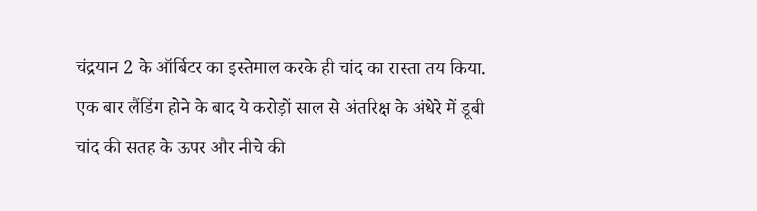चंद्रयान 2 के ऑर्बिटर का इस्तेमाल करके ही चांद का रास्ता तय किया. एक बार लैंडिंग होने के बाद ये करोड़ों साल से अंतरिक्ष के अंधेरे में डूबी चांद की सतह के ऊपर और नीचे की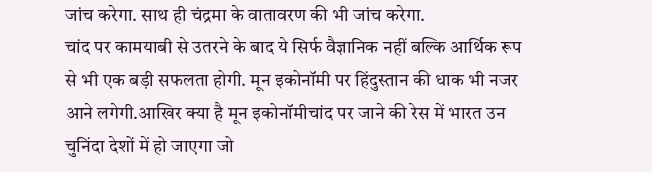जांच करेगा. साथ ही चंद्रमा के वातावरण की भी जांच करेगा.
चांद पर कामयाबी से उतरने के बाद ये सिर्फ वैज्ञानिक नहीं बल्कि आर्थिक रूप से भी एक बड़ी सफलता होगी. मून इकोनॉमी पर हिंदुस्तान की धाक भी नजर आने लगेगी.आखिर क्या है मून इकोनॉमीचांद पर जाने की रेस में भारत उन चुनिंदा देशों में हो जाएगा जो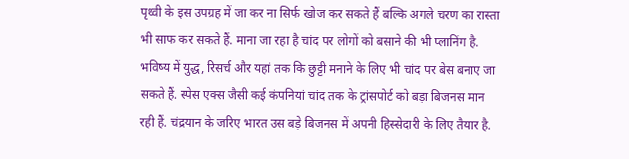पृथ्वी के इस उपग्रह में जा कर ना सिर्फ खोज कर सकते हैं बल्कि अगले चरण का रास्ता भी साफ कर सकते हैं. माना जा रहा है चांद पर लोगों को बसाने की भी प्लानिंग है.
भविष्य में युद्ध, रिसर्च और यहां तक कि छुट्टी मनाने के लिए भी चांद पर बेस बनाए जा सकते हैं. स्पेस एक्स जैसी कई कंपनियां चांद तक के ट्रांसपोर्ट को बड़ा बिजनस मान रही हैं. चंद्रयान के जरिए भारत उस बड़े बिजनस में अपनी हिस्सेदारी के लिए तैयार है.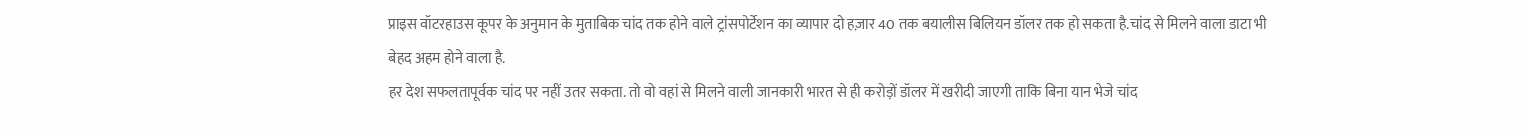प्राइस वॉटरहाउस कूपर के अनुमान के मुताबिक चांद तक होने वाले ट्रांसपोर्टेशन का व्यापार दो हज़ार 40 तक बयालीस बिलियन डॉलर तक हो सकता है.चांद से मिलने वाला डाटा भी बेहद अहम होने वाला है.
हर देश सफलतापूर्वक चांद पर नहीं उतर सकता. तो वो वहां से मिलने वाली जानकारी भारत से ही करोड़ों डॉलर में खरीदी जाएगी ताकि बिना यान भेजे चांद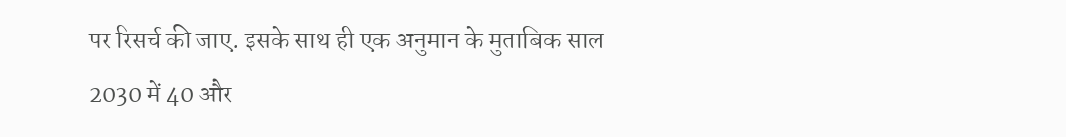पर रिसर्च की जाए. इसके साथ ही एक अनुमान के मुताबिक साल 2030 में 40 और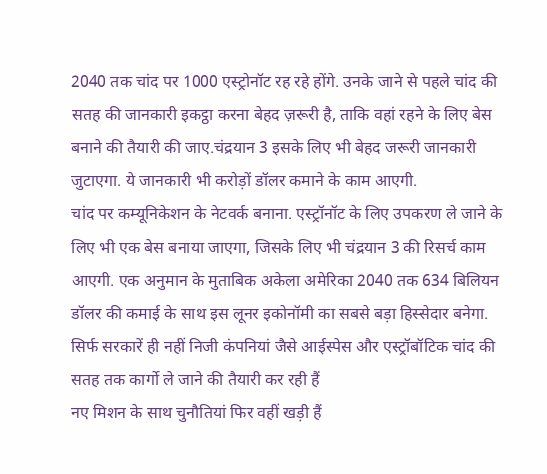2040 तक चांद पर 1000 एस्ट्रोनॉट रह रहे होंगे. उनके जाने से पहले चांद की सतह की जानकारी इकट्ठा करना बेहद ज़रूरी है, ताकि वहां रहने के लिए बेस बनाने की तैयारी की जाए.चंद्रयान 3 इसके लिए भी बेहद जरूरी जानकारी जुटाएगा. ये जानकारी भी करोड़ों डॉलर कमाने के काम आएगी.
चांद पर कम्यूनिकेशन के नेटवर्क बनाना. एस्ट्रॉनॉट के लिए उपकरण ले जाने के लिए भी एक बेस बनाया जाएगा, जिसके लिए भी चंद्रयान 3 की रिसर्च काम आएगी. एक अनुमान के मुताबिक अकेला अमेरिका 2040 तक 634 बिलियन डॉलर की कमाई के साथ इस लूनर इकोनॉमी का सबसे बड़ा हिस्सेदार बनेगा. सिर्फ सरकारें ही नहीं निजी कंपनियां जैसे आईस्पेस और एस्ट्रॉबॉटिक चांद की सतह तक कार्गो ले जाने की तैयारी कर रही हैं
नए मिशन के साथ चुनौतियां फिर वहीं खड़ी हैं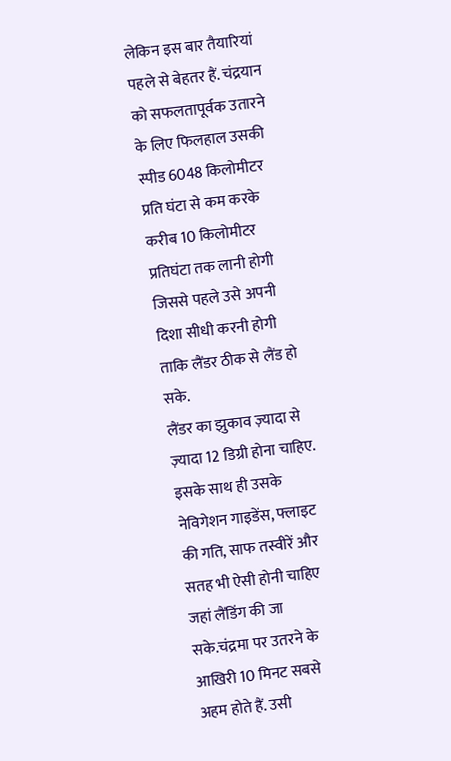लेकिन इस बार तैयारियां पहले से बेहतर हैं. चंद्रयान को सफलतापूर्वक उतारने के लिए फिलहाल उसकी स्पीड 6048 किलोमीटर प्रति घंटा से कम करके करीब 10 किलोमीटर प्रतिघंटा तक लानी होगी जिससे पहले उसे अपनी दिशा सीधी करनी होगी ताकि लैंडर ठीक से लैंड हो सके.
लैंडर का झुकाव ज़्यादा से ज़्यादा 12 डिग्री होना चाहिए. इसके साथ ही उसके नेविगेशन गाइडेंस, फ्लाइट की गति, साफ तस्वीरें और सतह भी ऐसी होनी चाहिए जहां लैंडिंग की जा सके.चंद्रमा पर उतरने के आखिरी 10 मिनट सबसे अहम होते हैं. उसी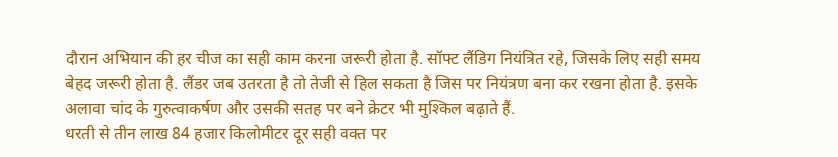दौरान अभियान की हर चीज का सही काम करना जरूरी होता है. सॉफ्ट लैंडिग नियंत्रित रहे, जिसके लिए सही समय बेहद जरूरी होता है. लैंडर जब उतरता है तो तेजी से हिल सकता है जिस पर नियंत्रण बना कर रखना होता है. इसके अलावा चांद के गुरुत्वाकर्षण और उसकी सतह पर बने क्रेटर भी मुश्किल बढ़ाते हैं.
धरती से तीन लाख 84 हजार किलोमीटर दूर सही वक्त पर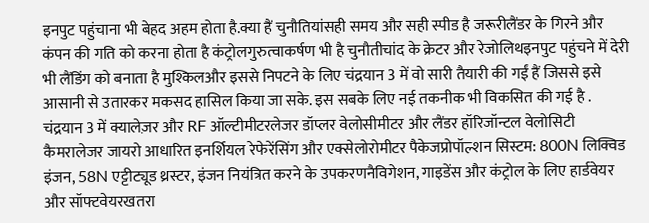इनपुट पहुंचाना भी बेहद अहम होता है.क्या हैं चुनौतियांसही समय और सही स्पीड है जरूरीलैंडर के गिरने और कंपन की गति को करना होता है कंट्रोलगुरुत्वाकर्षण भी है चुनौतीचांद के क्रेटर और रेजोलिथइनपुट पहुंचने में देरी भी लैंडिंग को बनाता है मुश्किलऔर इससे निपटने के लिए चंद्रयान 3 में वो सारी तैयारी की गईं हैं जिससे इसे आसानी से उतारकर मकसद हासिल किया जा सके. इस सबके लिए नई तकनीक भी विकसित की गई है .
चंद्रयान 3 में क्यालेज़र और RF ऑल्टीमीटरलेजर डॉप्लर वेलोसीमीटर और लैंडर हॉरिजॉन्टल वेलोसिटी कैमरालेजर जायरो आधारित इनर्शियल रेफेरेंसिंग और एक्सेलोरोमीटर पैकेजप्रोपॉल्शन सिस्टम: 800N लिक्विड इंजन, 58N एट्टीट्यूड थ्रस्टर, इंजन नियंत्रित करने के उपकरणनैविगेशन, गाइडेंस और कंट्रोल के लिए हार्डवेयर और सॉफ्टवेयरखतरा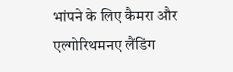भांपने के लिए कैमरा और एल्गोरिथमनए लैंडिंग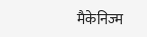मैकेनिज्म